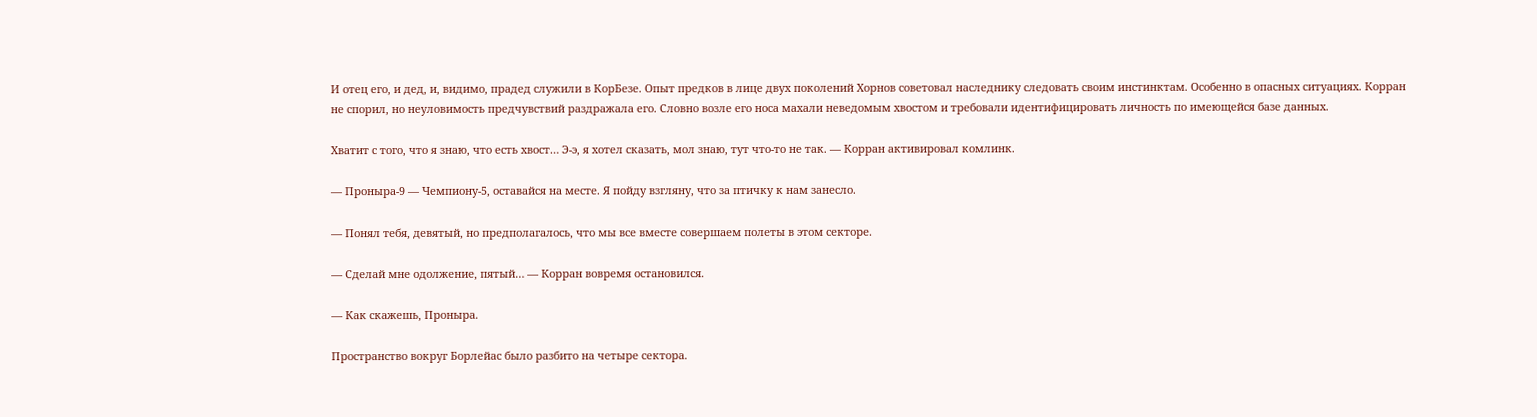И отец его, и дед, и, видимо, прадед служили в КорБезе. Опыт предков в лице двух поколений Хорнов советовал наследнику следовать своим инстинктам. Особенно в опасных ситуациях. Корран не спорил, но неуловимость предчувствий раздражала его. Словно возле его носа махали неведомым хвостом и требовали идентифицировать личность по имеющейся базе данных.

Хватит с того, что я знаю, что есть хвост… Э-э, я хотел сказать, мол знаю, тут что-то не так. — Корран активировал комлинк.

— Проныра-9 — Чемпиону-5, оставайся на месте. Я пойду взгляну, что за птичку к нам занесло.

— Понял тебя, девятый, но предполагалось, что мы все вместе совершаем полеты в этом секторе.

— Сделай мне одолжение, пятый… — Корран вовремя остановился.

— Как скажешь, Проныра.

Пространство вокруг Борлейас было разбито на четыре сектора.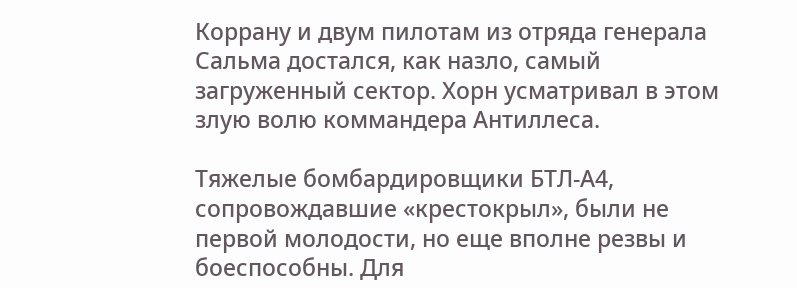Коррану и двум пилотам из отряда генерала Сальма достался, как назло, самый загруженный сектор. Хорн усматривал в этом злую волю коммандера Антиллеса.

Тяжелые бомбардировщики БТЛ-А4, сопровождавшие «крестокрыл», были не первой молодости, но еще вполне резвы и боеспособны. Для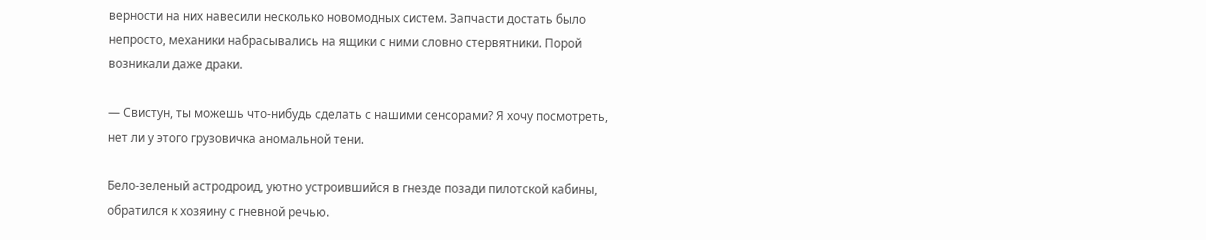верности на них навесили несколько новомодных систем. Запчасти достать было непросто, механики набрасывались на ящики с ними словно стервятники. Порой возникали даже драки.

— Свистун, ты можешь что-нибудь сделать с нашими сенсорами? Я хочу посмотреть, нет ли у этого грузовичка аномальной тени.

Бело-зеленый астродроид, уютно устроившийся в гнезде позади пилотской кабины, обратился к хозяину с гневной речью.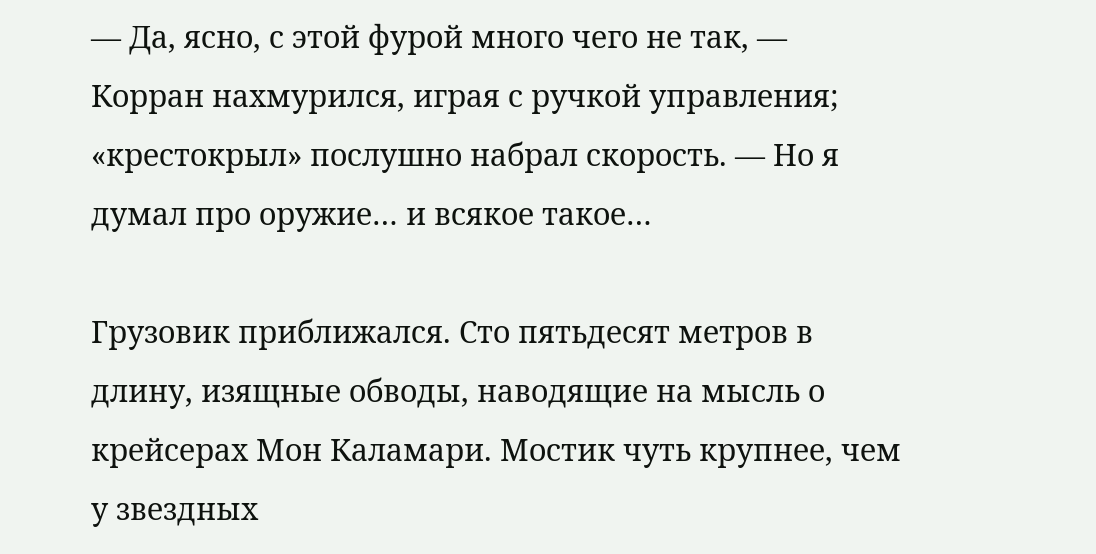— Да, ясно, с этой фурой много чего не так, — Корран нахмурился, играя с ручкой управления; «крестокрыл» послушно набрал скорость. — Но я думал про оружие… и всякое такое…

Грузовик приближался. Сто пятьдесят метров в длину, изящные обводы, наводящие на мысль о крейсерах Мон Каламари. Мостик чуть крупнее, чем у звездных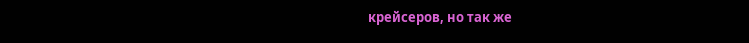крейсеров, но так же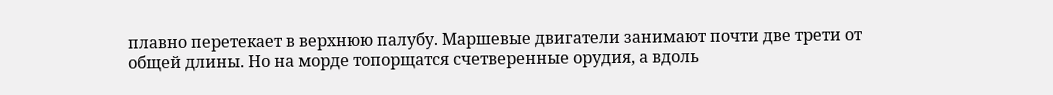плавно перетекает в верхнюю палубу. Маршевые двигатели занимают почти две трети от общей длины. Но на морде топорщатся счетверенные орудия, а вдоль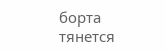борта тянется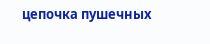цепочка пушечных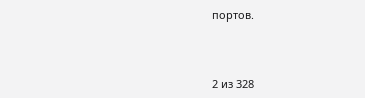портов.



2 из 328